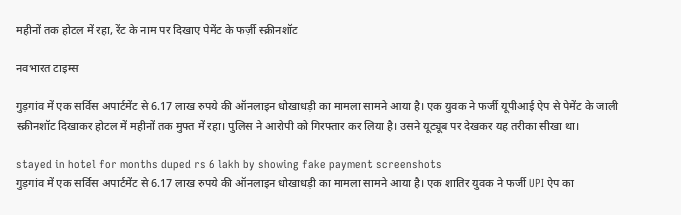महीनों तक होटल में रहा, रेंट के नाम पर दिखाए पेमेंट के फर्ज़ी स्क्रीनशॉट

नवभारत टाइम्स

गुड़गांव में एक सर्विस अपार्टमेंट से 6.17 लाख रुपये की ऑनलाइन धोखाधड़ी का मामला सामने आया है। एक युवक ने फर्जी यूपीआई ऐप से पेमेंट के जाली स्क्रीनशॉट दिखाकर होटल में महीनों तक मुफ्त में रहा। पुलिस ने आरोपी को गिरफ्तार कर लिया है। उसने यूट्यूब पर देखकर यह तरीका सीखा था।

stayed in hotel for months duped rs 6 lakh by showing fake payment screenshots
गुड़गांव में एक सर्विस अपार्टमेंट से 6.17 लाख रुपये की ऑनलाइन धोखाधड़ी का मामला सामने आया है। एक शातिर युवक ने फर्जी UPI ऐप का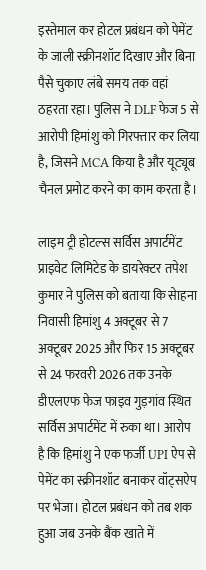इस्तेमाल कर होटल प्रबंधन को पेमेंट के जाली स्क्रीनशॉट दिखाए और बिना पैसे चुकाए लंबे समय तक वहां ठहरता रहा। पुलिस ने DLF फेज 5 से आरोपी हिमांशु को गिरफ्तार कर लिया है, जिसने MCA किया है और यूट्यूब चैनल प्रमोट करने का काम करता है।

लाइम ट्री होटल्स सर्विस अपार्टमेंट प्राइवेट लिमिटेड के डायरेक्टर तपेश कुमार ने पुलिस को बताया कि सेाहना निवासी हिमांशु 4 अक्टूबर से 7 अक्टूबर 2025 और फिर 15 अक्टूबर से 24 फरवरी 2026 तक उनके डीएलएफ फेज फाइव गुड़गांव स्थित सर्विस अपार्टमेंट में रुका था। आरोप है कि हिमांशु ने एक फर्जी UPI ऐप से पेमेंट का स्क्रीनशॉट बनाकर वॉट्सऐप पर भेजा। होटल प्रबंधन को तब शक हुआ जब उनके बैंक खाते में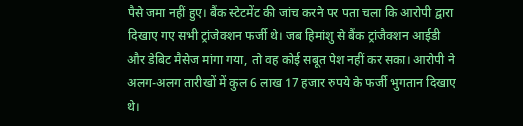पैसे जमा नहीं हुए। बैंक स्टेटमेंट की जांच करने पर पता चला कि आरोपी द्वारा दिखाए गए सभी ट्रांजेक्शन फर्जी थे। जब हिमांशु से बैंक ट्रांजैक्शन आईडी और डेबिट मैसेज मांगा गया, तो वह कोई सबूत पेश नहीं कर सका। आरोपी ने अलग-अलग तारीखों में कुल 6 लाख 17 हजार रुपये के फर्जी भुगतान दिखाए थे।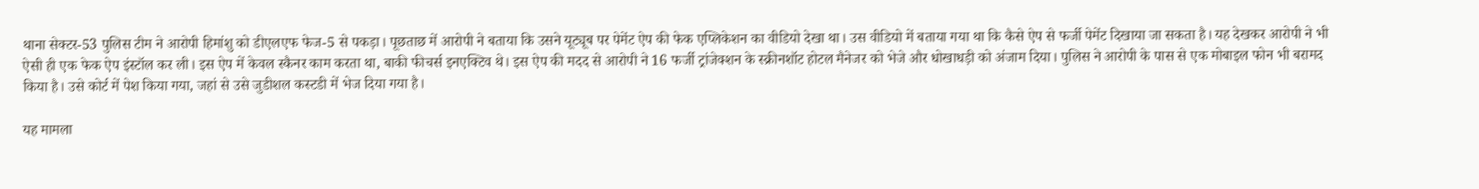थाना सेक्टर-53 पुलिस टीम ने आरोपी हिमांशु को डीएलएफ फेज-5 से पकड़ा। पूछताछ में आरोपी ने बताया कि उसने यूट्यूब पर पेमेंट ऐप की फेक एप्लिकेशन का वीडियो देखा था। उस वीडियो में बताया गया था कि कैसे ऐप से फर्जी पेमेंट दिखाया जा सकता है। यह देखकर आरोपी ने भी ऐसी ही एक फेक ऐप इंस्टॉल कर ली। इस ऐप में केवल स्कैनर काम करता था, बाकी फीचर्स इनएक्टिव थे। इस ऐप की मदद से आरोपी ने 16 फर्जी ट्रांजेक्शन के स्क्रीनशॉट होटल मैनेजर को भेजे और धोखाधड़ी को अंजाम दिया। पुलिस ने आरोपी के पास से एक मोबाइल फोन भी बरामद किया है। उसे कोर्ट में पेश किया गया, जहां से उसे जुडीशल कस्टडी में भेज दिया गया है।

यह मामला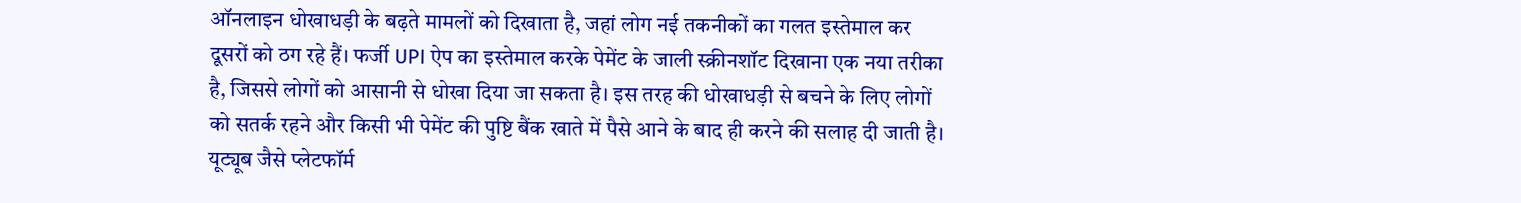ऑनलाइन धोखाधड़ी के बढ़ते मामलों को दिखाता है, जहां लोग नई तकनीकों का गलत इस्तेमाल कर दूसरों को ठग रहे हैं। फर्जी UPI ऐप का इस्तेमाल करके पेमेंट के जाली स्क्रीनशॉट दिखाना एक नया तरीका है, जिससे लोगों को आसानी से धोखा दिया जा सकता है। इस तरह की धोखाधड़ी से बचने के लिए लोगों को सतर्क रहने और किसी भी पेमेंट की पुष्टि बैंक खाते में पैसे आने के बाद ही करने की सलाह दी जाती है। यूट्यूब जैसे प्लेटफॉर्म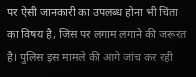पर ऐसी जानकारी का उपलब्ध होना भी चिंता का विषय है, जिस पर लगाम लगाने की जरूरत है। पुलिस इस मामले की आगे जांच कर रही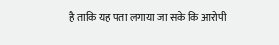है ताकि यह पता लगाया जा सके कि आरोपी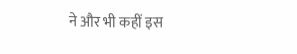ने और भी कहीं इस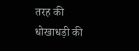तरह की धोखाधड़ी की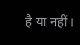है या नहीं।